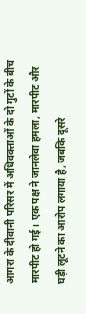आगरा के दीवानी परिसर में अधिवक्ताओं के दो गुटों के बीच मारपीट हो गई। एक पक्ष ने जानलेवा हमला, मारपीट और घड़ी लूटने का आरोप लगाया है, जबकि दूसरे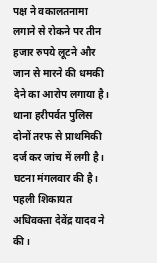पक्ष ने वकालतनामा लगाने से रोकने पर तीन हजार रुपये लूटने और जान से मारने की धमकी देने का आरोप लगाया है। थाना हरीपर्वत पुलिस दोनों तरफ से प्राथमिकी दर्ज कर जांच में लगी है।
घटना मंगलवार की है। पहली शिकायत अधिवक्ता देवेंद्र यादव ने की।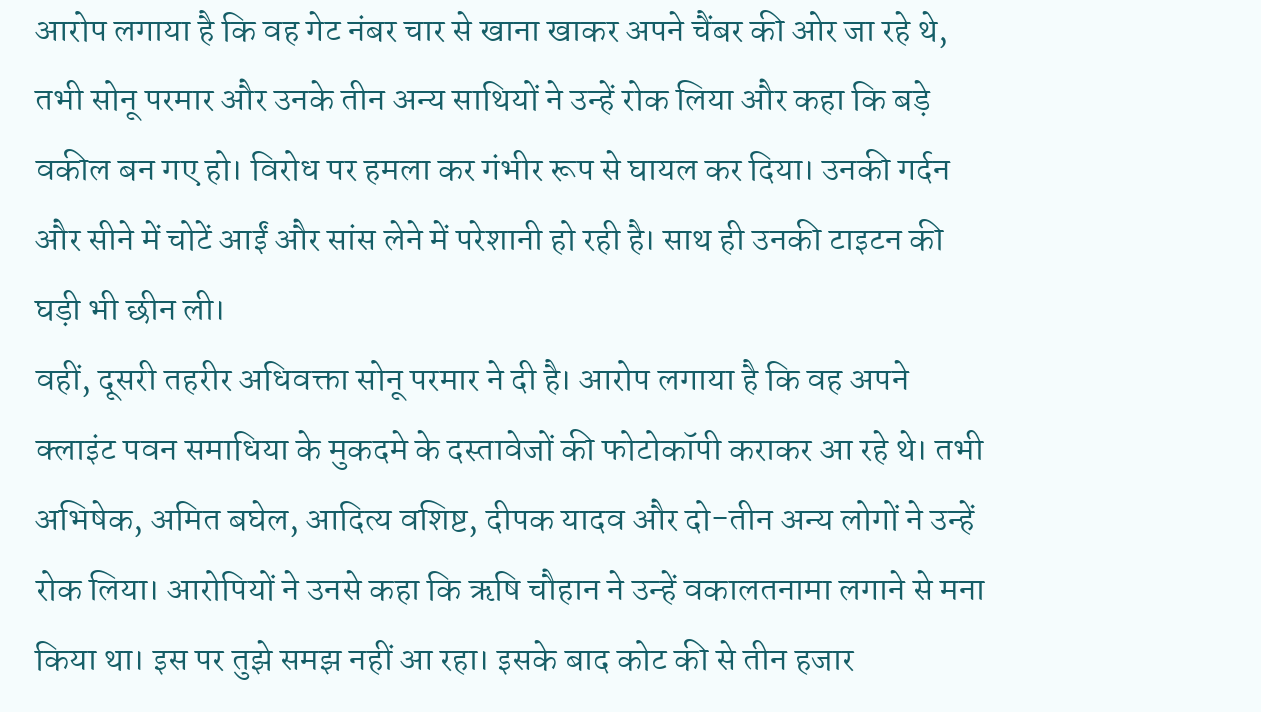आरोप लगाया है कि वह गेट नंबर चार से खाना खाकर अपने चैंबर की ओर जा रहे थे, तभी सोनू परमार और उनके तीन अन्य साथियों ने उन्हें रोक लिया और कहा कि बड़े वकील बन गए हो। विरोध पर हमला कर गंभीर रूप से घायल कर दिया। उनकी गर्दन और सीने में चोटें आईं और सांस लेने में परेशानी हो रही है। साथ ही उनकी टाइटन की घड़ी भी छीन ली।
वहीं, दूसरी तहरीर अधिवक्ता सोनू परमार ने दी है। आरोप लगाया है कि वह अपने क्लाइंट पवन समाधिया के मुकदमे के दस्तावेजों की फोटोकॉपी कराकर आ रहे थे। तभी अभिषेक, अमित बघेल, आदित्य वशिष्ट, दीपक यादव और दो-तीन अन्य लोगों ने उन्हें रोक लिया। आरोपियों ने उनसे कहा कि ऋषि चौहान ने उन्हें वकालतनामा लगाने से मना किया था। इस पर तुझे समझ नहीं आ रहा। इसके बाद कोट की से तीन हजार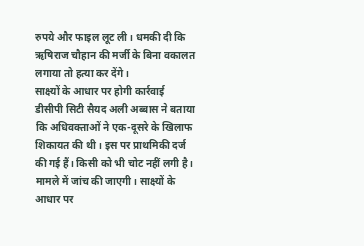रुपये और फाइल लूट ली। धमकी दी कि ऋषिराज चौहान की मर्जी के बिना वकालत लगाया तो हत्या कर देंगे।
साक्ष्यों के आधार पर होगी कार्रवाई
डीसीपी सिटी सैयद अली अब्बास ने बताया कि अधिवक्ताओं ने एक-दूसरे के खिलाफ शिकायत की थी। इस पर प्राथमिकी दर्ज की गई हैं। किसी को भी चोट नहीं लगी है। मामले में जांच की जाएगी। साक्ष्यों के आधार पर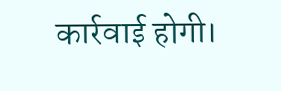कार्रवाई होगी।